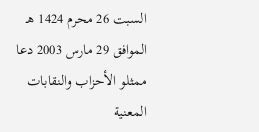السبت 26 محرم 1424 هـ الموافق 29 مارس 2003 دعا ممثلو الأحزاب والنقابات المعنية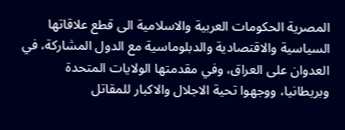المصرية الحكومات العربية والاسلامية الى قطع علاقاتها السياسية والاقتصادية والدبلوماسية مع الدول المشاركة، في العدوان على العراق، وفي مقدمتها الولايات المتحدة وبريطانيا، ووجهوا تحية الاجلال والاكبار للمقاتل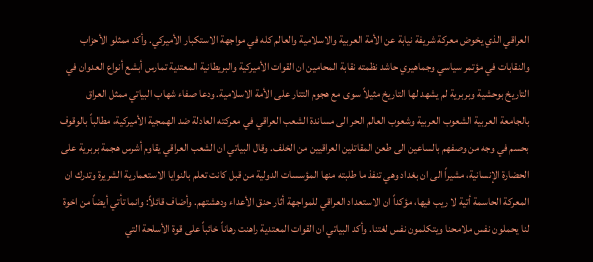العراقي الذي يخوض معركة شريفة نيابة عن الأمة العربية والاسلامية والعالم كله في مواجهة الاستكبار الأميركي. وأكد ممثلو الأحزاب والنقابات في مؤتمر سياسي وجماهيري حاشد نظمته نقابة المحامين ان القوات الأميركية والبريطانية المعتدية تمارس أبشع أنواع العدوان في التاريخ بوحشية وبربرية لم يشهد لها التاريخ مثيلاً سوى مع هجوم التتار على الأمة الاسلامية. ودعا صفاء شهاب البياتي ممثل العراق بالجامعة العربية الشعوب العربية وشعوب العالم الحر الى مساندة الشعب العراقي في معركته العادلة ضد الهمجية الأميركية، مطالباً بالوقوف بحسم في وجه من وصفهم بالساعين الى طعن المقاتلين العراقيين من الخلف. وقال البياتي ان الشعب العراقي يقاوم أشرس هجمة بربرية على الحضارة الإنسانية، مشيراً الى ان بغداد وهي تنفذ ما طلبته منها المؤسسات الدولية من قبل كانت تعلم بالنوايا الاستعمارية الشريرة وتدرك ان المعركة الحاسمة أتية لا ريب فيها، مؤكداً ان الاستعداد العراقي للمواجهة أثار حنق الأعداء ودهشتهم. وأضاف قائلاً: وانما تأتي أيضاً من اخوة لنا يحملون نفس ملامحنا ويتكلمون نفس لغتنا. وأكد البياتي ان القوات المعتدية راهنت رهاناً خائباً على قوة الأسلحة التي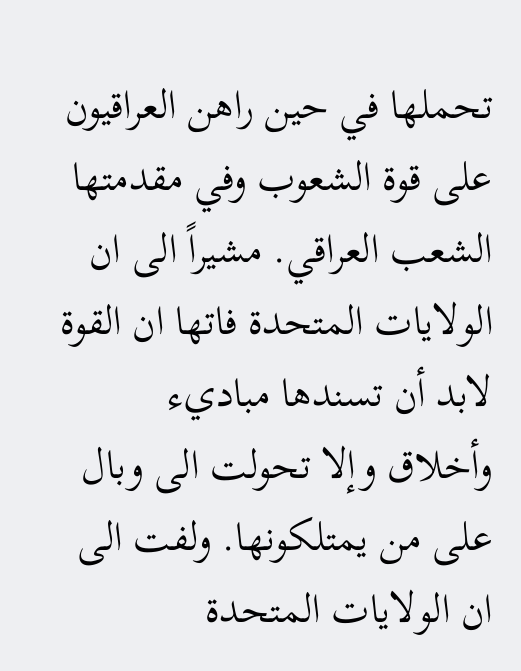تحملها في حين راهن العراقيون على قوة الشعوب وفي مقدمتها الشعب العراقي. مشيراً الى ان الولايات المتحدة فاتها ان القوة لابد أن تسندها مباديء وأخلاق وإلا تحولت الى وبال على من يمتلكونها. ولفت الى ان الولايات المتحدة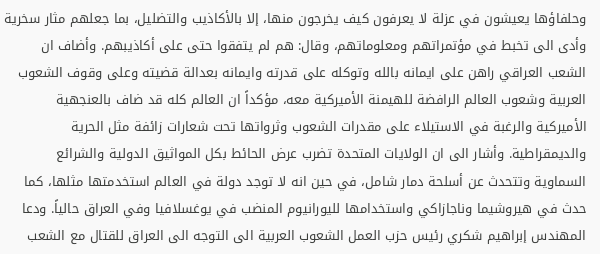وحلفاؤها يعيشون في عزلة لا يعرفون كيف يخرجون منها، إلا بالأكاذيب والتضليل، بما جعلهم مثار سخرية وأدى الى تخبط في مؤتمراتهم ومعلوماتهم، وقال: هم لم يتفقوا حتى على أكاذيبهم. وأضاف ان الشعب العراقي راهن على ايمانه بالله وتوكله على قدرته وايمانه بعدالة قضيته وعلى وقوف الشعوب العربية وشعوب العالم الرافضة للهيمنة الأميركية معه، مؤكداً ان العالم كله قد ضاف بالعنجهية الأميركية والرغبة في الاستيلاء على مقدرات الشعوب وثرواتها تحت شعارات زائفة مثل الحرية والديمقراطية. وأشار الى ان الولايات المتحدة تضرب عرض الحائط بكل المواثيق الدولية والشرائع السماوية وتتحدث عن أسلحة دمار شامل، في حين انه لا توجد دولة في العالم استخدمتها مثلها، كما حدث في هيروشيما وناجازاكي واستخدامها لليورانيوم المنضب في يوغسلافيا وفي العراق حالياً. ودعا المهندس إبراهيم شكري رئيس حزب العمل الشعوب العربية الى التوجه الى العراق للقتال مع الشعب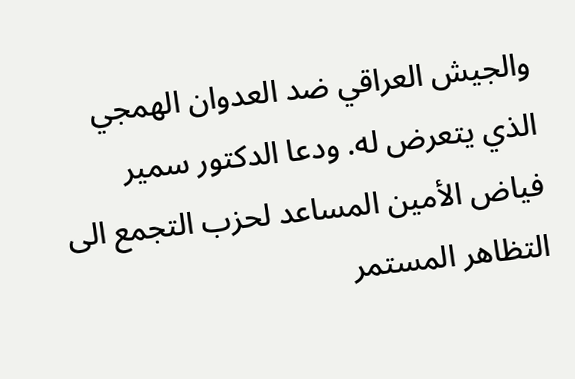والجيش العراقي ضد العدوان الهمجي الذي يتعرض له. ودعا الدكتور سمير فياض الأمين المساعد لحزب التجمع الى التظاهر المستمر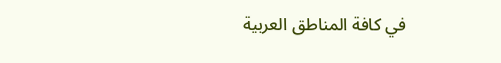في كافة المناطق العربية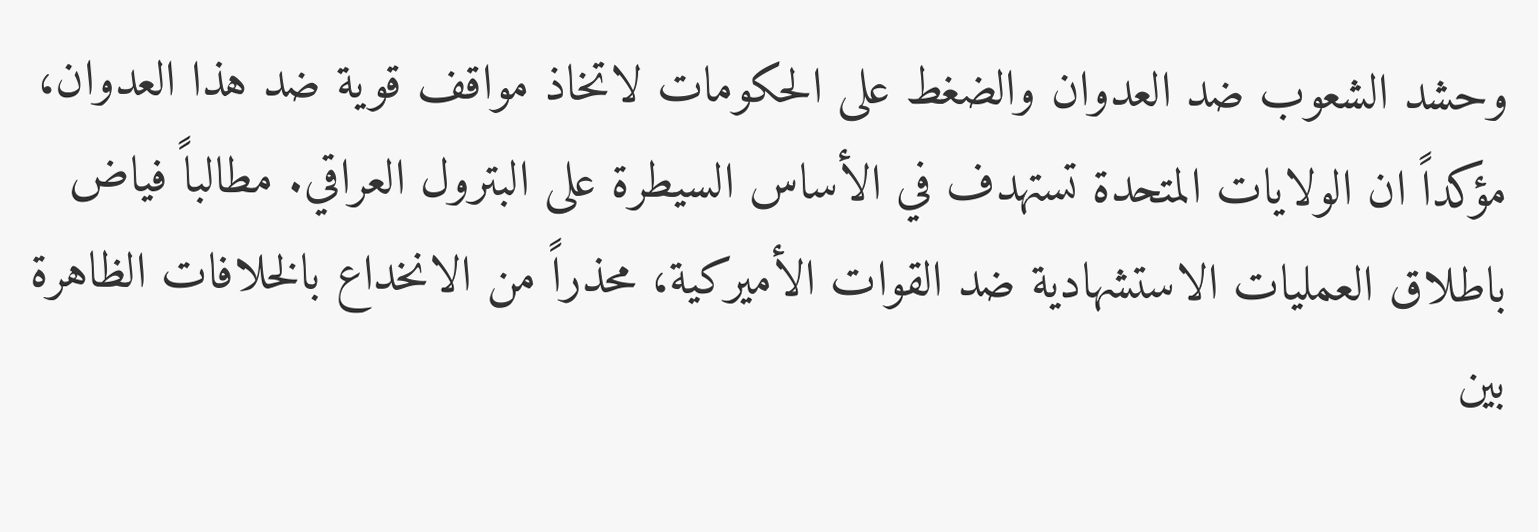وحشد الشعوب ضد العدوان والضغط على الحكومات لاتخاذ مواقف قوية ضد هذا العدوان، مؤكداً ان الولايات المتحدة تستهدف في الأساس السيطرة على البترول العراقي. مطالباً فياض باطلاق العمليات الاستشهادية ضد القوات الأميركية، محذراً من الانخداع بالخلافات الظاهرة بين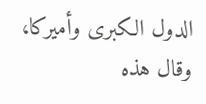الدول الكبرى وأميركا، وقال هذه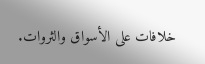خلافات على الأسواق والثروات.